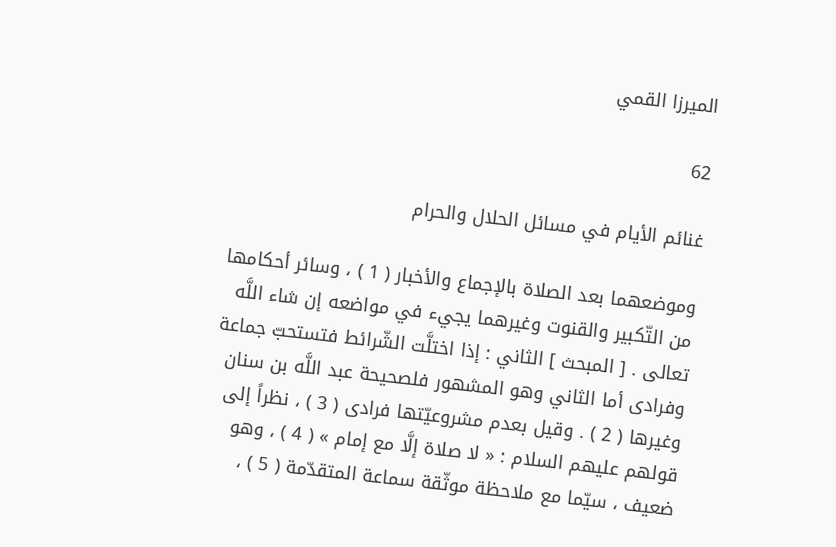الميرزا القمي

62

غنائم الأيام في مسائل الحلال والحرام

وموضعهما بعد الصلاة بالإجماع والأخبار ( 1 ) ، وسائر أحكامها من التّكبير والقنوت وغيرهما يجيء في مواضعه إن شاء اللَّه تعالى . [ المبحث ] الثاني : إذا اختلَّت الشّرائط فتستحبّ جماعة وفرادى أما الثاني وهو المشهور فلصحيحة عبد اللَّه بن سنان وغيرها ( 2 ) . وقيل بعدم مشروعيّتها فرادى ( 3 ) ، نظراً إلى قولهم عليهم السلام : « لا صلاة إلَّا مع إمام » ( 4 ) ، وهو ضعيف ، سيّما مع ملاحظة موثّقة سماعة المتقدّمة ( 5 ) ،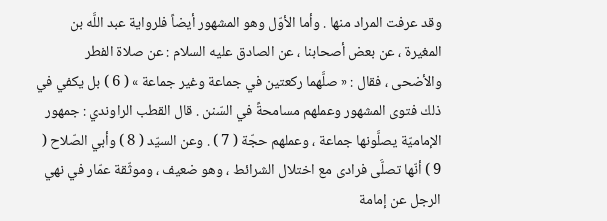وقد عرفت المراد منها . وأما الأوّل وهو المشهور أيضاً فلرواية عبد اللَّه بن المغيرة ، عن بعض أصحابنا ، عن الصادق عليه السلام : عن صلاة الفطر والأضحى ، فقال : « صلَّهما ركعتين في جماعة وغير جماعة » ( 6 ) بل يكفي في ذلك فتوى المشهور وعملهم مسامحةً في السّنن . قال القطب الراوندي : جمهور الإماميّة يصلَّونها جماعة ، وعملهم حجّة ( 7 ) . وعن السيّد ( 8 ) وأبي الصّلاح ( 9 ) أنّها تصلَّى فرادى مع اختلال الشرائط ، وهو ضعيف ، وموثّقة عمّار في نهي الرجل عن إمامة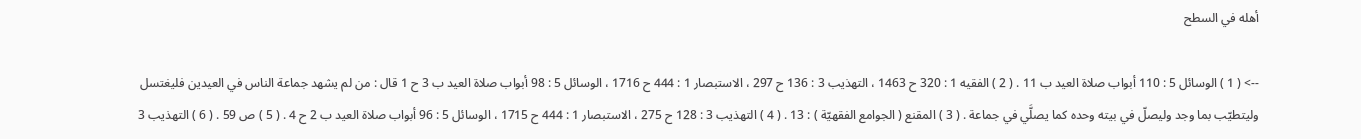أهله في السطح

--> ( 1 ) الوسائل 5 : 110 أبواب صلاة العيد ب 11 . ( 2 ) الفقيه 1 : 320 ح 1463 ، التهذيب 3 : 136 ح 297 ، الاستبصار 1 : 444 ح 1716 ، الوسائل 5 : 98 أبواب صلاة العيد ب 3 ح 1 قال : من لم يشهد جماعة الناس في العيدين فليغتسل وليتطيّب بما وجد وليصلّ في بيته وحده كما يصلَّي في جماعة . ( 3 ) المقنع ( الجوامع الفقهيّة ) : 13 . ( 4 ) التهذيب 3 : 128 ح 275 ، الاستبصار 1 : 444 ح 1715 ، الوسائل 5 : 96 أبواب صلاة العيد ب 2 ح 4 . ( 5 ) ص 59 . ( 6 ) التهذيب 3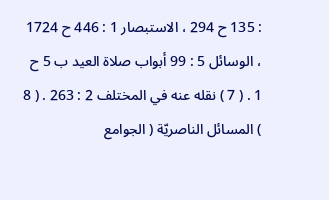: 135 ح 294 ، الاستبصار 1 : 446 ح 1724 ، الوسائل 5 : 99 أبواب صلاة العيد ب 5 ح 1 . ( 7 ) نقله عنه في المختلف 2 : 263 . ( 8 ) المسائل الناصريّة ( الجوامع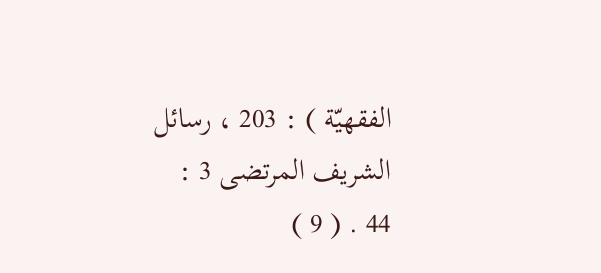الفقهيّة ) : 203 ، رسائل الشريف المرتضى 3 : 44 . ( 9 )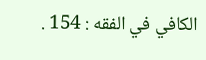الكافي في الفقه : 154 .